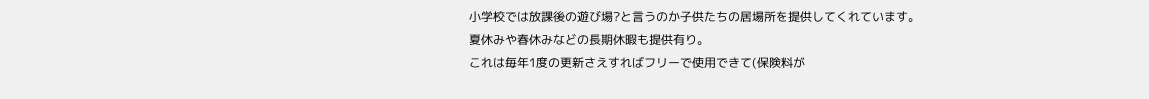小学校では放課後の遊び場?と言うのか子供たちの居場所を提供してくれています。
夏休みや春休みなどの長期休暇も提供有り。
これは毎年1度の更新さえすればフリーで使用できて(保険料が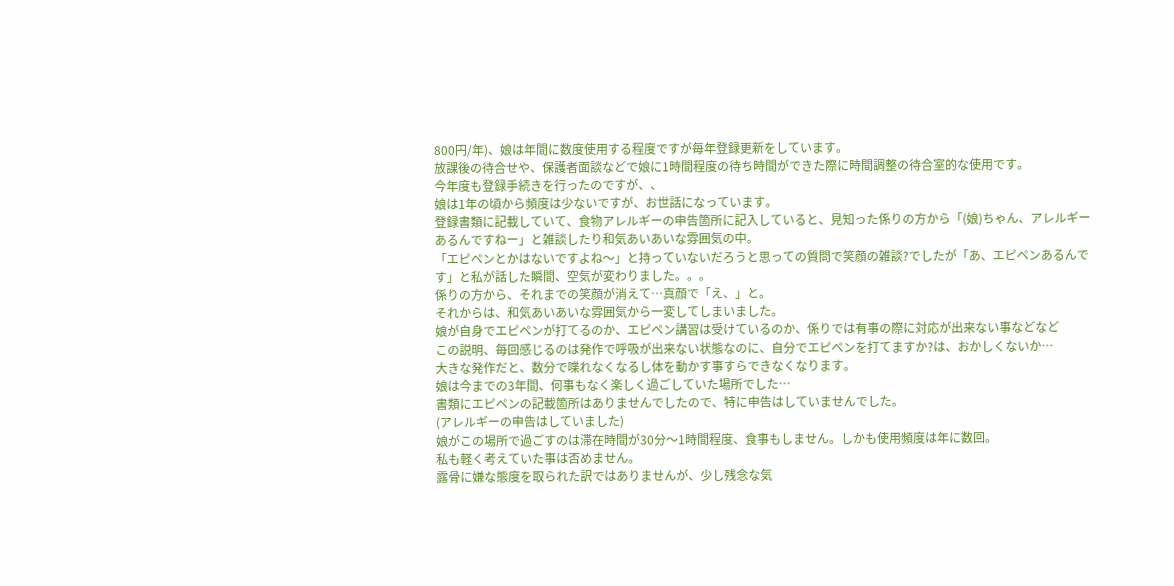800円/年)、娘は年間に数度使用する程度ですが毎年登録更新をしています。
放課後の待合せや、保護者面談などで娘に1時間程度の待ち時間ができた際に時間調整の待合室的な使用です。
今年度も登録手続きを行ったのですが、、
娘は1年の頃から頻度は少ないですが、お世話になっています。
登録書類に記載していて、食物アレルギーの申告箇所に記入していると、見知った係りの方から「(娘)ちゃん、アレルギーあるんですねー」と雑談したり和気あいあいな雰囲気の中。
「エピペンとかはないですよね〜」と持っていないだろうと思っての質問で笑顔の雑談?でしたが「あ、エピペンあるんです」と私が話した瞬間、空気が変わりました。。。
係りの方から、それまでの笑顔が消えて…真顔で「え、」と。
それからは、和気あいあいな雰囲気から一変してしまいました。
娘が自身でエピペンが打てるのか、エピペン講習は受けているのか、係りでは有事の際に対応が出来ない事などなど
この説明、毎回感じるのは発作で呼吸が出来ない状態なのに、自分でエピペンを打てますか?は、おかしくないか…
大きな発作だと、数分で喋れなくなるし体を動かす事すらできなくなります。
娘は今までの3年間、何事もなく楽しく過ごしていた場所でした…
書類にエピペンの記載箇所はありませんでしたので、特に申告はしていませんでした。
(アレルギーの申告はしていました)
娘がこの場所で過ごすのは滞在時間が30分〜1時間程度、食事もしません。しかも使用頻度は年に数回。
私も軽く考えていた事は否めません。
露骨に嫌な態度を取られた訳ではありませんが、少し残念な気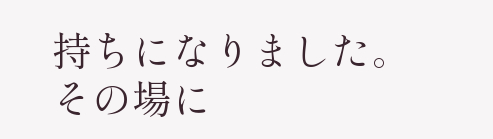持ちになりました。
その場に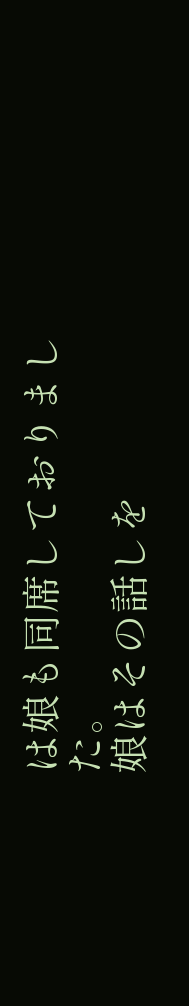は娘も同席しておりました。
娘はその話しを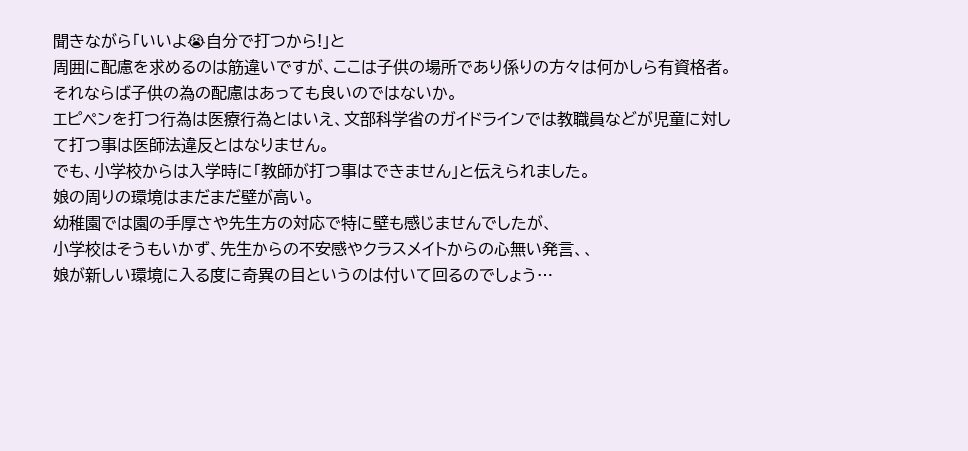聞きながら「いいよ😭自分で打つから!」と
周囲に配慮を求めるのは筋違いですが、ここは子供の場所であり係りの方々は何かしら有資格者。
それならば子供の為の配慮はあっても良いのではないか。
エピペンを打つ行為は医療行為とはいえ、文部科学省のガイドラインでは教職員などが児童に対して打つ事は医師法違反とはなりません。
でも、小学校からは入学時に「教師が打つ事はできません」と伝えられました。
娘の周りの環境はまだまだ壁が高い。
幼稚園では園の手厚さや先生方の対応で特に壁も感じませんでしたが、
小学校はそうもいかず、先生からの不安感やクラスメイトからの心無い発言、、
娘が新しい環境に入る度に奇異の目というのは付いて回るのでしょう…